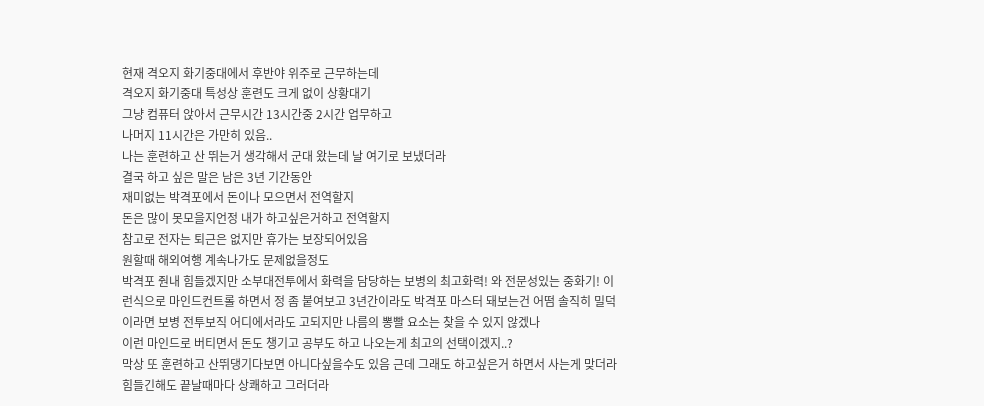현재 격오지 화기중대에서 후반야 위주로 근무하는데
격오지 화기중대 특성상 훈련도 크게 없이 상황대기
그냥 컴퓨터 앉아서 근무시간 13시간중 2시간 업무하고
나머지 11시간은 가만히 있음..
나는 훈련하고 산 뛰는거 생각해서 군대 왔는데 날 여기로 보냈더라
결국 하고 싶은 말은 남은 3년 기간동안
재미없는 박격포에서 돈이나 모으면서 전역할지
돈은 많이 못모을지언정 내가 하고싶은거하고 전역할지
참고로 전자는 퇴근은 없지만 휴가는 보장되어있음
원할때 해외여행 계속나가도 문제없을정도
박격포 줜내 힘들겠지만 소부대전투에서 화력을 담당하는 보병의 최고화력! 와 전문성있는 중화기! 이런식으로 마인드컨트롤 하면서 정 좀 붙여보고 3년간이라도 박격포 마스터 돼보는건 어떰 솔직히 밀덕이라면 보병 전투보직 어디에서라도 고되지만 나름의 뽕빨 요소는 찾을 수 있지 않겠나
이런 마인드로 버티면서 돈도 챙기고 공부도 하고 나오는게 최고의 선택이겠지..?
막상 또 훈련하고 산뛰댕기다보면 아니다싶을수도 있음 근데 그래도 하고싶은거 하면서 사는게 맞더라
힘들긴해도 끝날때마다 상쾌하고 그러더라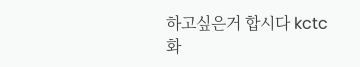하고싶은거 합시다 kctc 화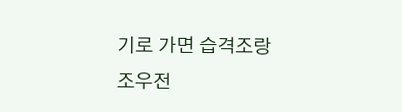기로 가면 습격조랑 조우전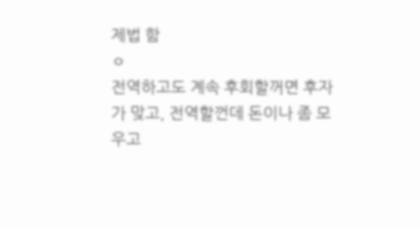제법 함
ㅇ
전역하고도 계속 후회할꺼면 후자가 맞고, 전역할껀데 돈이나 좀 모우고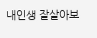내인생 잘살아보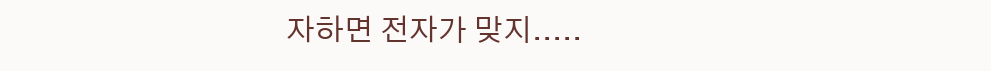자하면 전자가 맞지.....